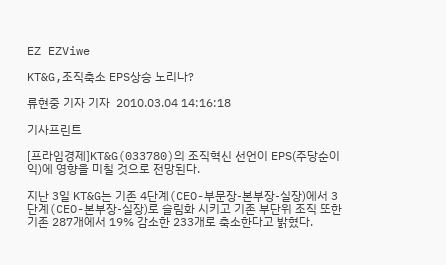EZ EZViwe

KT&G,조직축소 EPS상승 노리나?

류현중 기자 기자  2010.03.04 14:16:18

기사프린트

[프라임경제]KT&G(033780)의 조직혁신 선언이 EPS(주당순이익)에 영향을 미칠 것으로 전망된다.

지난 3일 KT&G는 기존 4단계(CEO-부문장-본부장-실장)에서 3단계(CEO-본부장-실장)로 슬림화 시키고 기존 부단위 조직 또한 기존 287개에서 19% 감소한 233개로 축소한다고 밝혔다.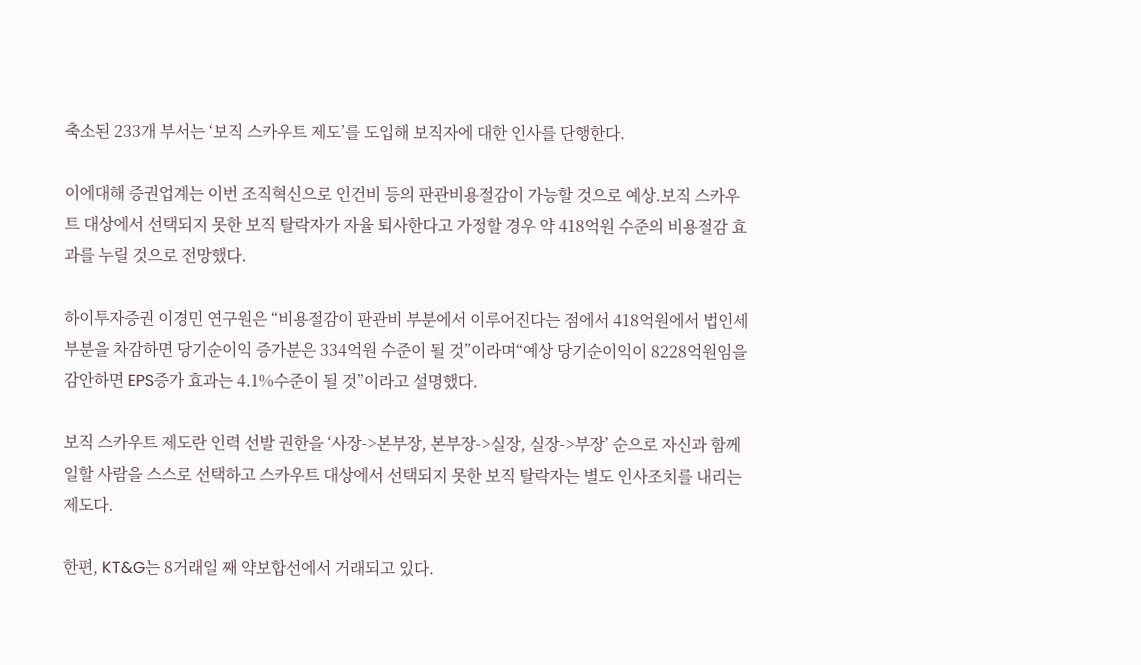축소된 233개 부서는 ‘보직 스카우트 제도’를 도입해 보직자에 대한 인사를 단행한다.

이에대해 증권업계는 이번 조직혁신으로 인건비 등의 판관비용절감이 가능할 것으로 예상.보직 스카우트 대상에서 선택되지 못한 보직 탈락자가 자율 퇴사한다고 가정할 경우 약 418억원 수준의 비용절감 효과를 누릴 것으로 전망했다.

하이투자증권 이경민 연구원은 “비용절감이 판관비 부분에서 이루어진다는 점에서 418억원에서 법인세부분을 차감하면 당기순이익 증가분은 334억원 수준이 될 것”이라며“예상 당기순이익이 8228억원임을 감안하면 EPS증가 효과는 4.1%수준이 될 것”이라고 설명했다.

보직 스카우트 제도란 인력 선발 권한을 ‘사장->본부장, 본부장->실장, 실장->부장’ 순으로 자신과 함께 일할 사람을 스스로 선택하고 스카우트 대상에서 선택되지 못한 보직 탈락자는 별도 인사조치를 내리는 제도다.

한편, KT&G는 8거래일 째 약보합선에서 거래되고 있다.